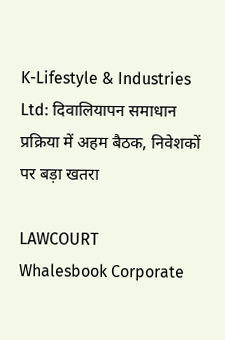K-Lifestyle & Industries Ltd: दिवालियापन समाधान प्रक्रिया में अहम बैठक, निवेशकों पर बड़ा खतरा

LAWCOURT
Whalesbook Corporate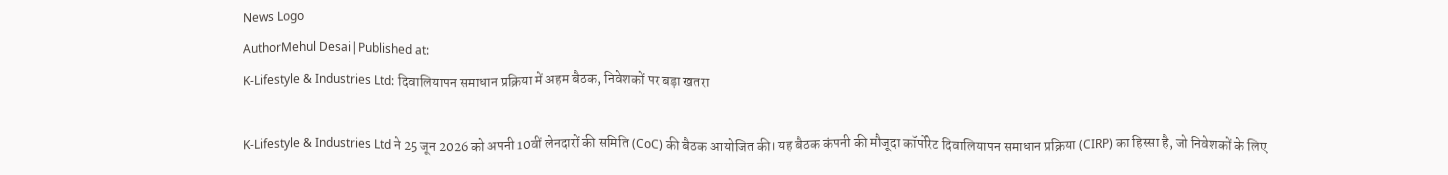News Logo
AuthorMehul Desai|Published at:
K-Lifestyle & Industries Ltd: दिवालियापन समाधान प्रक्रिया में अहम बैठक, निवेशकों पर बड़ा खतरा

K-Lifestyle & Industries Ltd ने 25 जून 2026 को अपनी 10वीं लेनदारों की समिति (CoC) की बैठक आयोजित की। यह बैठक कंपनी की मौजूदा कॉर्पोरेट दिवालियापन समाधान प्रक्रिया (CIRP) का हिस्सा है, जो निवेशकों के लिए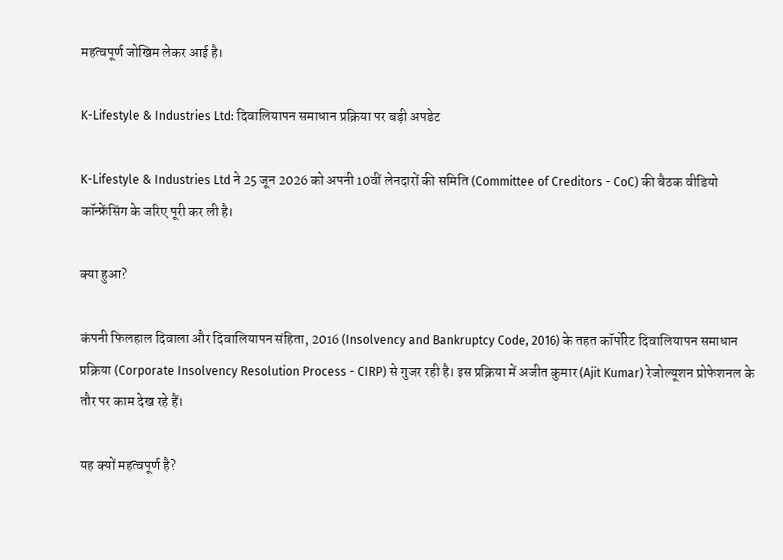महत्वपूर्ण जोखिम लेकर आई है।

K-Lifestyle & Industries Ltd: दिवालियापन समाधान प्रक्रिया पर बड़ी अपडेट

K-Lifestyle & Industries Ltd ने 25 जून 2026 को अपनी 10वीं लेनदारों की समिति (Committee of Creditors - CoC) की बैठक वीडियो कॉन्फ्रेंसिंग के जरिए पूरी कर ली है।

क्या हुआ?

कंपनी फिलहाल दिवाला और दिवालियापन संहिता, 2016 (Insolvency and Bankruptcy Code, 2016) के तहत कॉर्पोरेट दिवालियापन समाधान प्रक्रिया (Corporate Insolvency Resolution Process - CIRP) से गुजर रही है। इस प्रक्रिया में अजीत कुमार (Ajit Kumar) रेजोल्यूशन प्रोफेशनल के तौर पर काम देख रहे हैं।

यह क्यों महत्वपूर्ण है?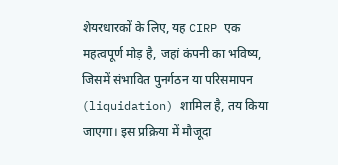शेयरधारकों के लिए, यह CIRP एक महत्वपूर्ण मोड़ है, जहां कंपनी का भविष्य, जिसमें संभावित पुनर्गठन या परिसमापन (liquidation) शामिल है, तय किया जाएगा। इस प्रक्रिया में मौजूदा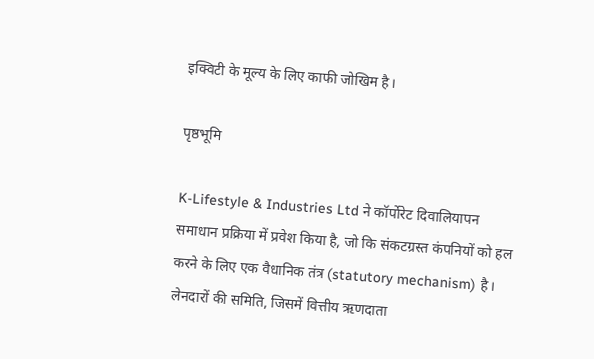इक्विटी के मूल्य के लिए काफी जोखिम है।

पृष्ठभूमि

K-Lifestyle & Industries Ltd ने कॉर्पोरेट दिवालियापन समाधान प्रक्रिया में प्रवेश किया है, जो कि संकटग्रस्त कंपनियों को हल करने के लिए एक वैधानिक तंत्र (statutory mechanism) है। लेनदारों की समिति, जिसमें वित्तीय ऋणदाता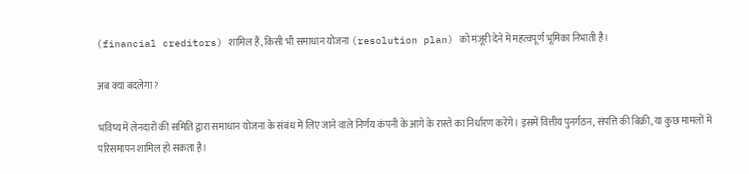(financial creditors) शामिल हैं, किसी भी समाधान योजना (resolution plan) को मंजूरी देने में महत्वपूर्ण भूमिका निभाती है।

अब क्या बदलेगा?

भविष्य में लेनदारों की समिति द्वारा समाधान योजना के संबंध में लिए जाने वाले निर्णय कंपनी के आगे के रास्ते का निर्धारण करेंगे। इसमें वित्तीय पुनर्गठन, संपत्ति की बिक्री, या कुछ मामलों में परिसमापन शामिल हो सकता है।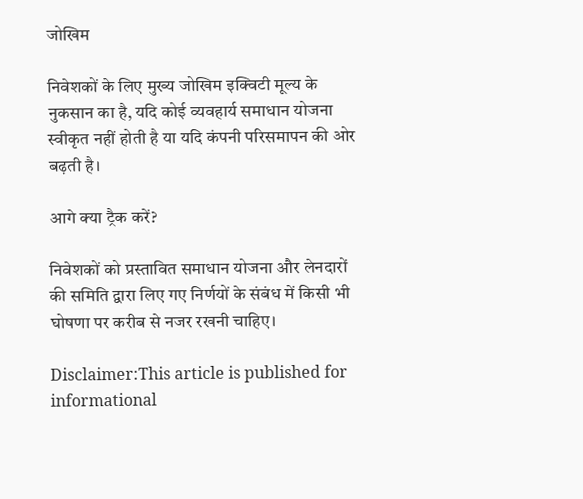जोखिम

निवेशकों के लिए मुख्य जोखिम इक्विटी मूल्य के नुकसान का है, यदि कोई व्यवहार्य समाधान योजना स्वीकृत नहीं होती है या यदि कंपनी परिसमापन की ओर बढ़ती है।

आगे क्या ट्रैक करें?

निवेशकों को प्रस्तावित समाधान योजना और लेनदारों की समिति द्वारा लिए गए निर्णयों के संबंध में किसी भी घोषणा पर करीब से नजर रखनी चाहिए।

Disclaimer:This article is published for informational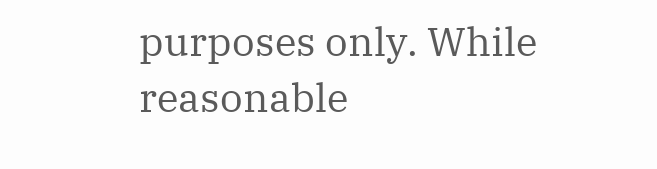purposes only. While reasonable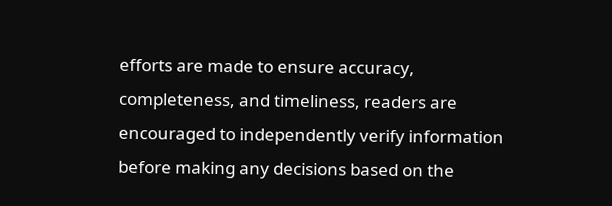efforts are made to ensure accuracy, completeness, and timeliness, readers are encouraged to independently verify information before making any decisions based on the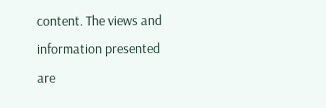content. The views and information presented are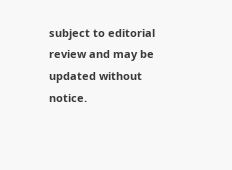subject to editorial review and may be updated without notice.